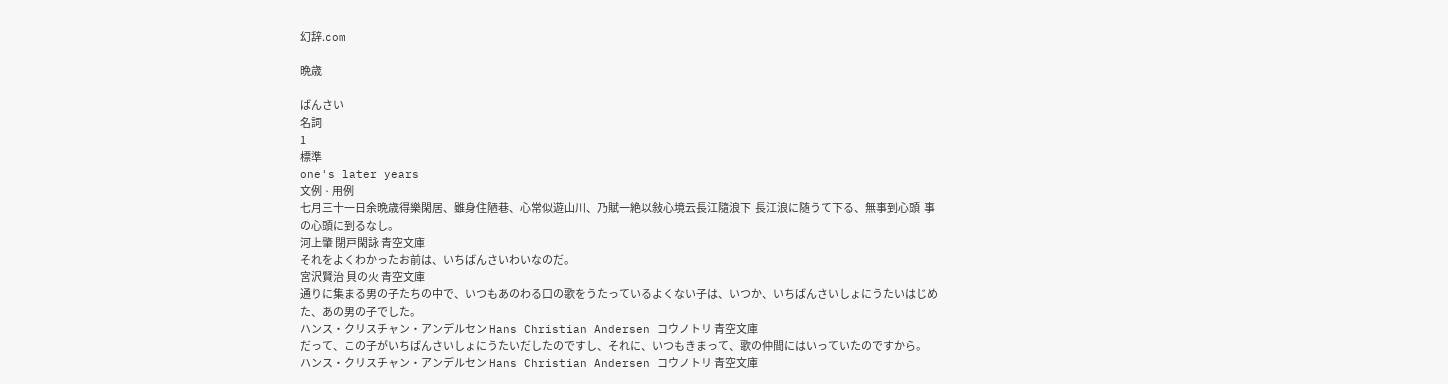幻辞.com

晩歳

ばんさい
名詞
1
標準
one's later years
文例 · 用例
七月三十一日余晩歳得樂閑居、雖身住陋巷、心常似遊山川、乃賦一絶以敍心境云長江隨浪下  長江浪に随うて下る、無事到心頭  事の心頭に到るなし。
河上肇 閉戸閑詠 青空文庫
それをよくわかったお前は、いちばんさいわいなのだ。
宮沢賢治 貝の火 青空文庫
通りに集まる男の子たちの中で、いつもあのわる口の歌をうたっているよくない子は、いつか、いちばんさいしょにうたいはじめた、あの男の子でした。
ハンス・クリスチャン・アンデルセン Hans Christian Andersen コウノトリ 青空文庫
だって、この子がいちばんさいしょにうたいだしたのですし、それに、いつもきまって、歌の仲間にはいっていたのですから。
ハンス・クリスチャン・アンデルセン Hans Christian Andersen コウノトリ 青空文庫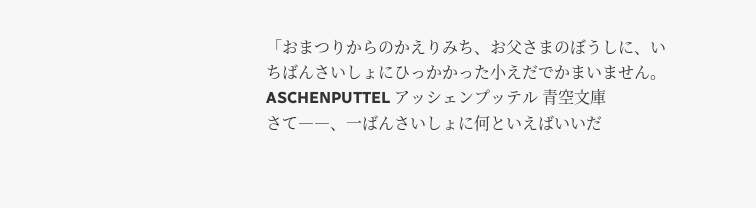「おまつりからのかえりみち、お父さまのぼうしに、いちばんさいしょにひっかかった小えだでかまいません。
ASCHENPUTTEL アッシェンプッテル 青空文庫
さて――、一ばんさいしょに何といえばいいだ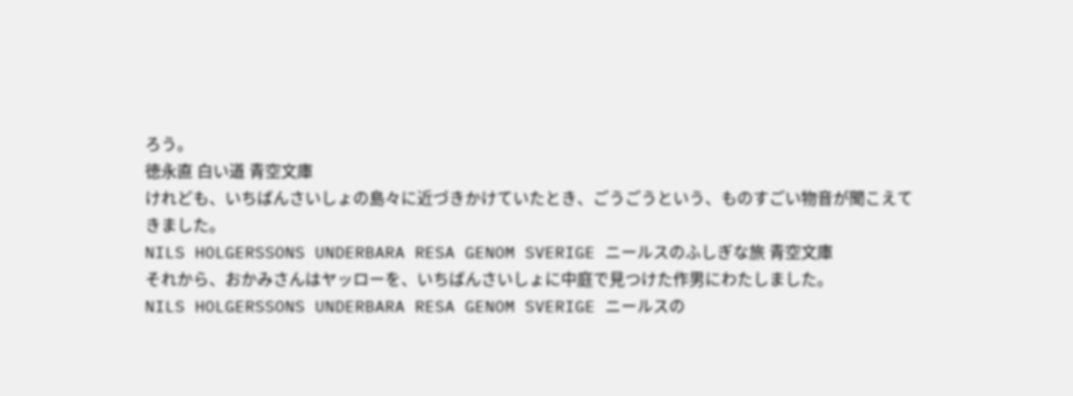ろう。
徳永直 白い道 青空文庫
けれども、いちばんさいしょの島々に近づきかけていたとき、ごうごうという、ものすごい物音が聞こえてきました。
NILS HOLGERSSONS UNDERBARA RESA GENOM SVERIGE ニールスのふしぎな旅 青空文庫
それから、おかみさんはヤッローを、いちばんさいしょに中庭で見つけた作男にわたしました。
NILS HOLGERSSONS UNDERBARA RESA GENOM SVERIGE ニールスの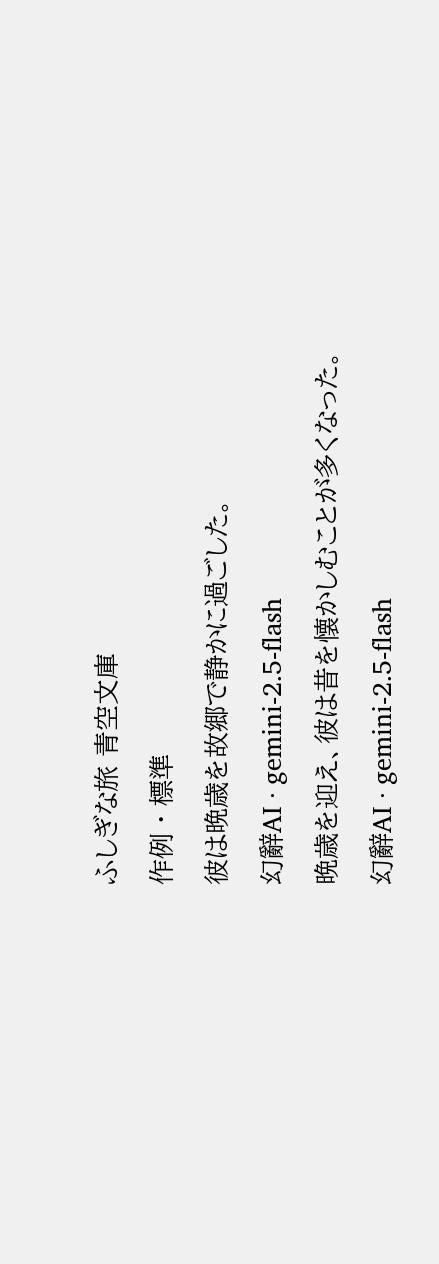ふしぎな旅 青空文庫
作例 · 標準
彼は晩歳を故郷で静かに過ごした。
幻辭AI · gemini-2.5-flash
晩歳を迎え、彼は昔を懐かしむことが多くなった。
幻辭AI · gemini-2.5-flash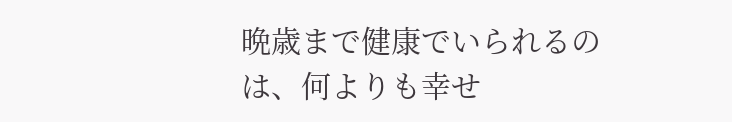晩歳まで健康でいられるのは、何よりも幸せ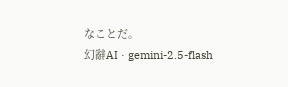なことだ。
幻辭AI · gemini-2.5-flash